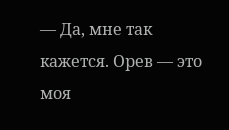— Да, мне так кажется. Орев — это моя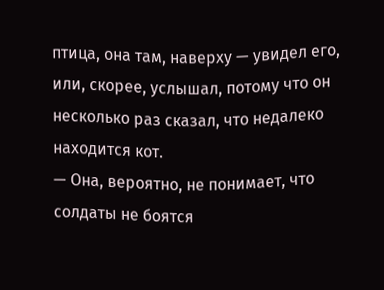птица, она там, наверху — увидел его, или, скорее, услышал, потому что он несколько раз сказал, что недалеко находится кот.
— Она, вероятно, не понимает, что солдаты не боятся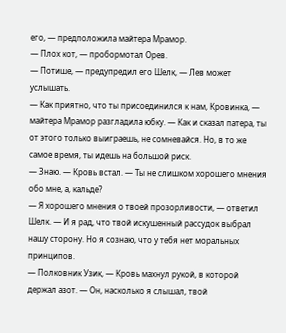его, — предположила майтера Мрамор.
— Плох кот, — пробормотал Орев.
— Потише, — предупредил его Шелк, — Лев может услышать.
— Как приятно, что ты присоединился к нам, Кровинка, — майтера Мрамор разгладила юбку. — Как и сказал патера, ты от этого только выиграешь, не сомневайся. Но, в то же самое время, ты идешь на большой риск.
— Знаю. — Кровь встал. — Ты не слишком хорошего мнения обо мне, а, кальде?
— Я хорошего мнения о твоей прозорливости, — ответил Шелк. — И я рад, что твой искушенный рассудок выбрал нашу сторону. Но я сознаю, что у тебя нет моральных принципов.
— Полковник Узик, — Кровь махнул рукой, в которой держал азот. — Он, насколько я слышал, твой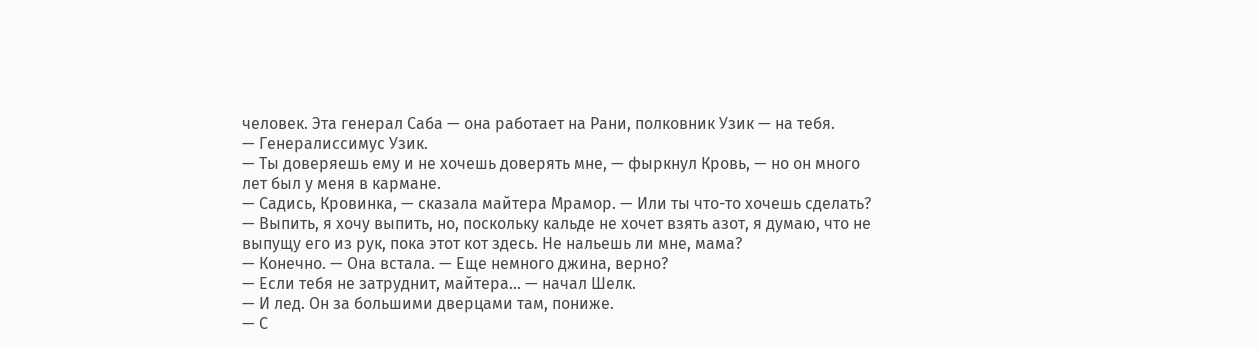человек. Эта генерал Саба — она работает на Рани, полковник Узик — на тебя.
— Генералиссимус Узик.
— Ты доверяешь ему и не хочешь доверять мне, — фыркнул Кровь, — но он много лет был у меня в кармане.
— Садись, Кровинка, — сказала майтера Мрамор. — Или ты что-то хочешь сделать?
— Выпить, я хочу выпить, но, поскольку кальде не хочет взять азот, я думаю, что не выпущу его из рук, пока этот кот здесь. Не нальешь ли мне, мама?
— Конечно. — Она встала. — Еще немного джина, верно?
— Если тебя не затруднит, майтера… — начал Шелк.
— И лед. Он за большими дверцами там, пониже.
— С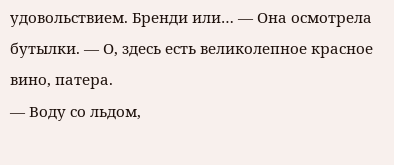удовольствием. Бренди или… — Она осмотрела бутылки. — О, здесь есть великолепное красное вино, патера.
— Воду со льдом,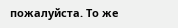пожалуйста. То же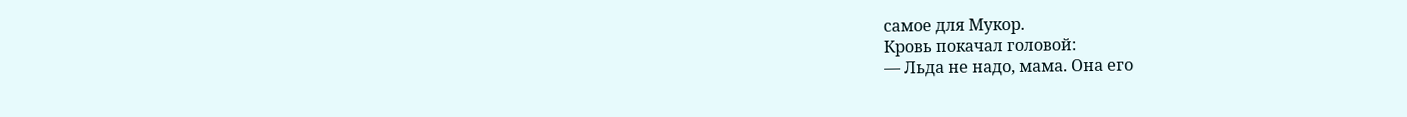самое для Мукор.
Кровь покачал головой:
— Льда не надо, мама. Она его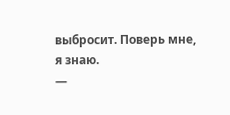выбросит. Поверь мне, я знаю.
—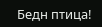Бедн птица!